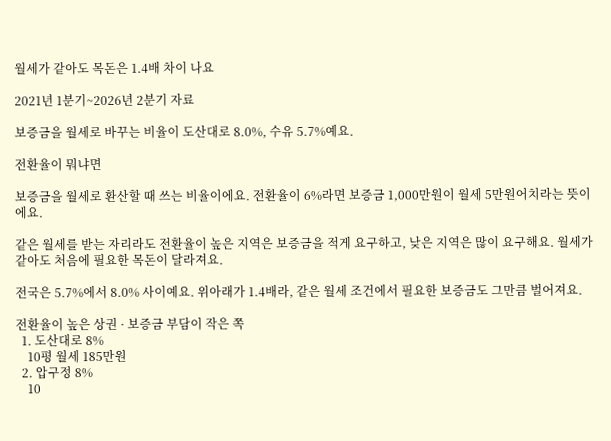월세가 같아도 목돈은 1.4배 차이 나요

2021년 1분기~2026년 2분기 자료

보증금을 월세로 바꾸는 비율이 도산대로 8.0%, 수유 5.7%예요.

전환율이 뭐냐면

보증금을 월세로 환산할 때 쓰는 비율이에요. 전환율이 6%라면 보증금 1,000만원이 월세 5만원어치라는 뜻이에요.

같은 월세를 받는 자리라도 전환율이 높은 지역은 보증금을 적게 요구하고, 낮은 지역은 많이 요구해요. 월세가 같아도 처음에 필요한 목돈이 달라져요.

전국은 5.7%에서 8.0% 사이예요. 위아래가 1.4배라, 같은 월세 조건에서 필요한 보증금도 그만큼 벌어져요.

전환율이 높은 상권 · 보증금 부담이 작은 쪽
  1. 도산대로 8%
    10평 월세 185만원
  2. 압구정 8%
    10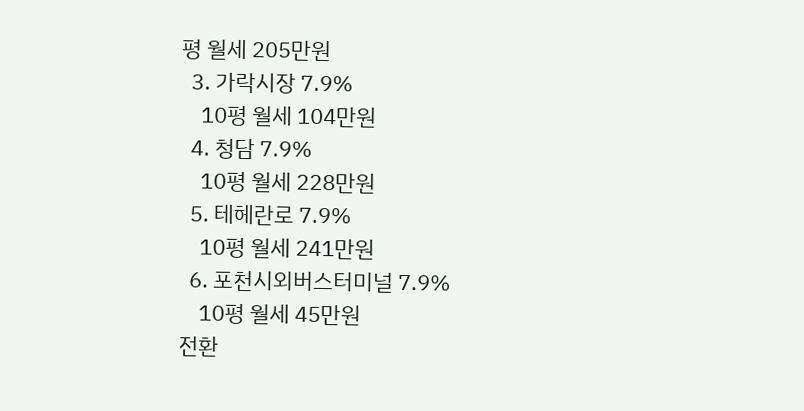평 월세 205만원
  3. 가락시장 7.9%
    10평 월세 104만원
  4. 청담 7.9%
    10평 월세 228만원
  5. 테헤란로 7.9%
    10평 월세 241만원
  6. 포천시외버스터미널 7.9%
    10평 월세 45만원
전환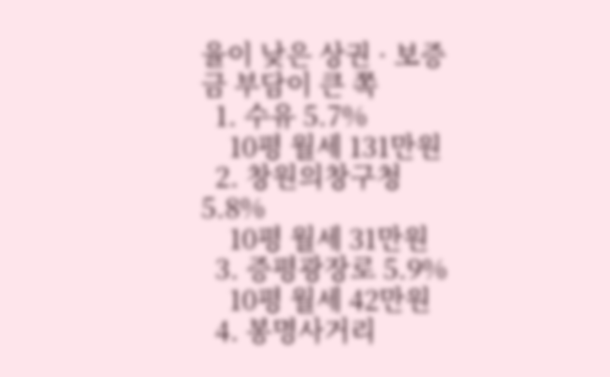율이 낮은 상권 · 보증금 부담이 큰 쪽
  1. 수유 5.7%
    10평 월세 131만원
  2. 창원의창구청 5.8%
    10평 월세 31만원
  3. 증평광장로 5.9%
    10평 월세 42만원
  4. 봉명사거리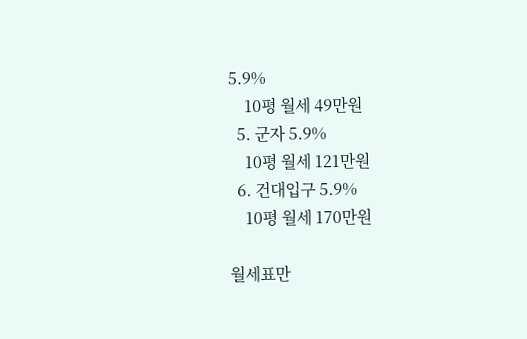5.9%
    10평 월세 49만원
  5. 군자 5.9%
    10평 월세 121만원
  6. 건대입구 5.9%
    10평 월세 170만원

월세표만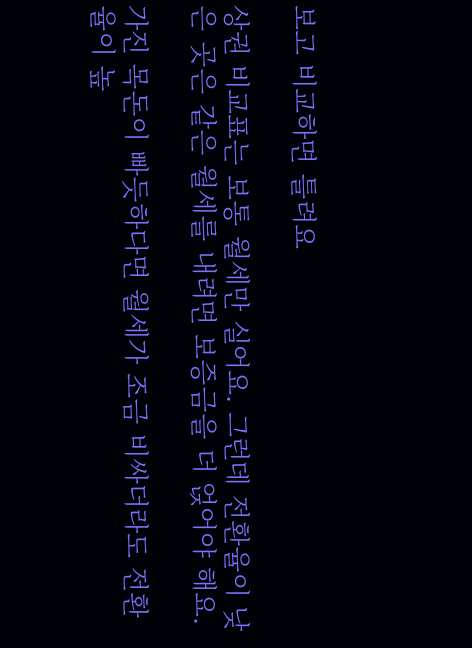보고 비교하면 틀려요

상권 비교표는 보통 월세만 실어요. 그런데 전환율이 낮은 곳은 같은 월세를 내려면 보증금을 더 얹어야 해요.

가진 목돈이 빠듯하다면 월세가 조금 비싸더라도 전환율이 높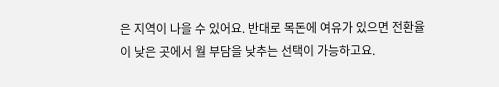은 지역이 나을 수 있어요. 반대로 목돈에 여유가 있으면 전환율이 낮은 곳에서 월 부담을 낮추는 선택이 가능하고요.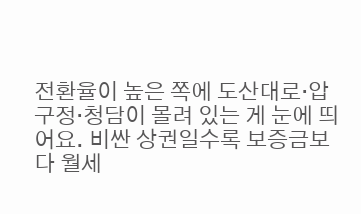전환율이 높은 쪽에 도산대로·압구정·청담이 몰려 있는 게 눈에 띄어요. 비싼 상권일수록 보증금보다 월세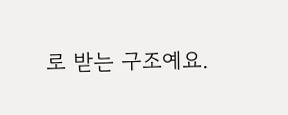로 받는 구조예요.